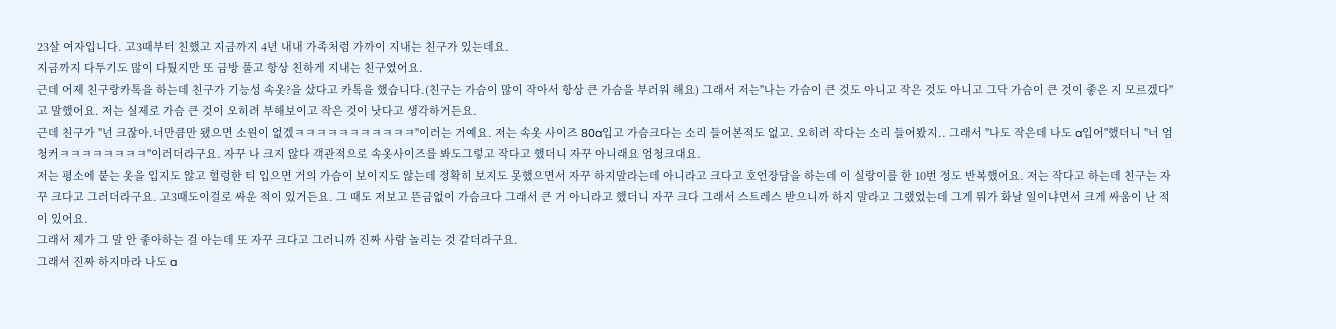23살 여자입니다. 고3때부터 친했고 지금까지 4년 내내 가족처럼 가까이 지내는 친구가 있는데요.
지금까지 다투기도 많이 다퉜지만 또 금방 풀고 항상 친하게 지내는 친구였어요.
근데 어제 친구랑카톡을 하는데 친구가 기능성 속옷?을 샀다고 카톡을 했습니다.(친구는 가슴이 많이 작아서 항상 큰 가슴을 부러워 해요) 그래서 저는"나는 가슴이 큰 것도 아니고 작은 것도 아니고 그닥 가슴이 큰 것이 좋은 지 모르겠다"고 말했어요. 저는 실제로 가슴 큰 것이 오히려 부해보이고 작은 것이 낫다고 생각하거든요.
근데 친구가 "넌 크잖아.너만큼만 됐으면 소원이 없겠ㅋㅋㅋㅋㅋㅋㅋㅋㅋㅋㅋ"이러는 거예요. 저는 속옷 사이즈 80a입고 가슴크다는 소리 들어본적도 없고. 오히려 작다는 소리 들어봤지.. 그래서 "나도 작은데 나도 a입어"했더니 "너 엄청커ㅋㅋㅋㅋㅋㅋㅋㅋ"이러더라구요. 자꾸 나 크지 않다 객관적으로 속옷사이즈를 봐도그렇고 작다고 했더니 자꾸 아니래요 엄청크대요.
저는 평소에 붙는 옷을 입지도 않고 헐렁한 티 입으면 거의 가슴이 보이지도 않는데 정확히 보지도 못했으면서 자꾸 하지말라는데 아니라고 크다고 호언장담을 하는데 이 실랑이를 한 10번 정도 반복했어요. 저는 작다고 하는데 친구는 자꾸 크다고 그러더라구요. 고3때도이걸로 싸운 적이 있거든요. 그 때도 저보고 뜬금없이 가슴크다 그래서 큰 거 아니라고 했더니 자꾸 크다 그래서 스트레스 받으니까 하지 말라고 그랬었는데 그게 뭐가 화날 일이냐면서 크게 싸움이 난 적이 있어요.
그래서 제가 그 말 안 좋아하는 걸 아는데 또 자꾸 크다고 그러니까 진짜 사람 놀리는 것 같더라구요.
그래서 진짜 하지마라 나도 a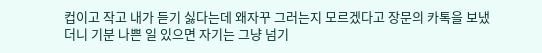컵이고 작고 내가 듣기 싫다는데 왜자꾸 그러는지 모르겠다고 장문의 카톡을 보냈더니 기분 나쁜 일 있으면 자기는 그냥 넘기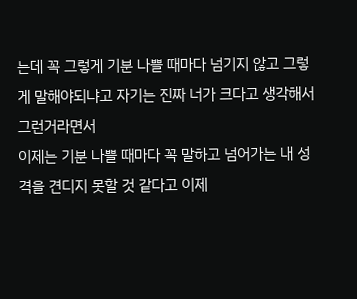는데 꼭 그렇게 기분 나쁠 때마다 넘기지 않고 그렇게 말해야되냐고 자기는 진짜 너가 크다고 생각해서 그런거라면서
이제는 기분 나쁠 때마다 꼭 말하고 넘어가는 내 성격을 견디지 못할 것 같다고 이제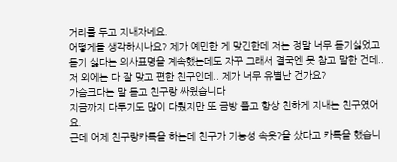거리를 두고 지내자네요.
어떻게들 생각하시나요? 제가 예민한 게 맞긴한데 저는 정말 너무 듣기싫었고 듣기 싫다는 의사표명을 계속했는데도 자꾸 그래서 결국엔 못 참고 말한 건데.. 저 외에는 다 잘 맞고 편한 친구인데.. 제가 너무 유별난 건가요?
가슴크다는 말 듣고 친구랑 싸웠습니다
지금까지 다투기도 많이 다퉜지만 또 금방 풀고 항상 친하게 지내는 친구였어요.
근데 어제 친구랑카톡을 하는데 친구가 기능성 속옷?을 샀다고 카톡을 했습니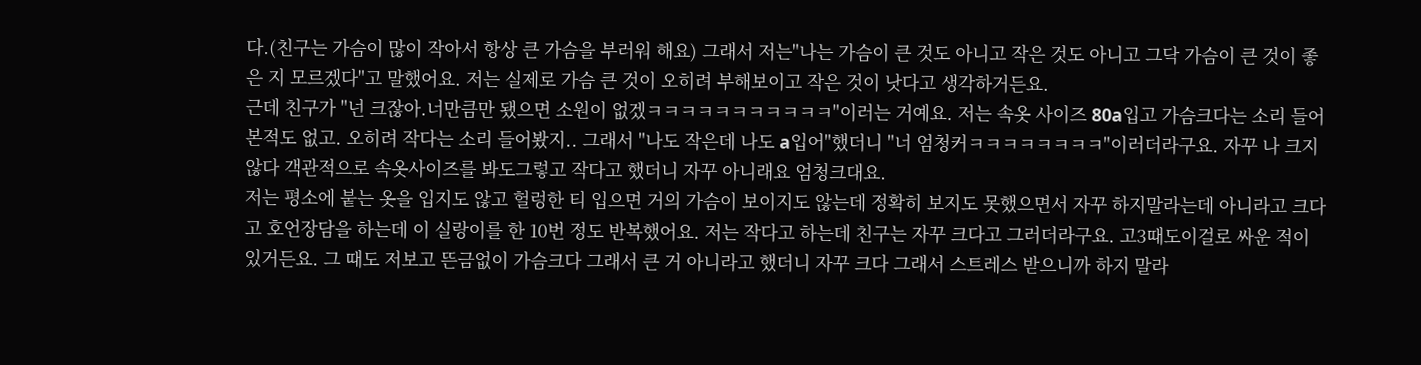다.(친구는 가슴이 많이 작아서 항상 큰 가슴을 부러워 해요) 그래서 저는"나는 가슴이 큰 것도 아니고 작은 것도 아니고 그닥 가슴이 큰 것이 좋은 지 모르겠다"고 말했어요. 저는 실제로 가슴 큰 것이 오히려 부해보이고 작은 것이 낫다고 생각하거든요.
근데 친구가 "넌 크잖아.너만큼만 됐으면 소원이 없겠ㅋㅋㅋㅋㅋㅋㅋㅋㅋㅋㅋ"이러는 거예요. 저는 속옷 사이즈 80a입고 가슴크다는 소리 들어본적도 없고. 오히려 작다는 소리 들어봤지.. 그래서 "나도 작은데 나도 a입어"했더니 "너 엄청커ㅋㅋㅋㅋㅋㅋㅋㅋ"이러더라구요. 자꾸 나 크지 않다 객관적으로 속옷사이즈를 봐도그렇고 작다고 했더니 자꾸 아니래요 엄청크대요.
저는 평소에 붙는 옷을 입지도 않고 헐렁한 티 입으면 거의 가슴이 보이지도 않는데 정확히 보지도 못했으면서 자꾸 하지말라는데 아니라고 크다고 호언장담을 하는데 이 실랑이를 한 10번 정도 반복했어요. 저는 작다고 하는데 친구는 자꾸 크다고 그러더라구요. 고3때도이걸로 싸운 적이 있거든요. 그 때도 저보고 뜬금없이 가슴크다 그래서 큰 거 아니라고 했더니 자꾸 크다 그래서 스트레스 받으니까 하지 말라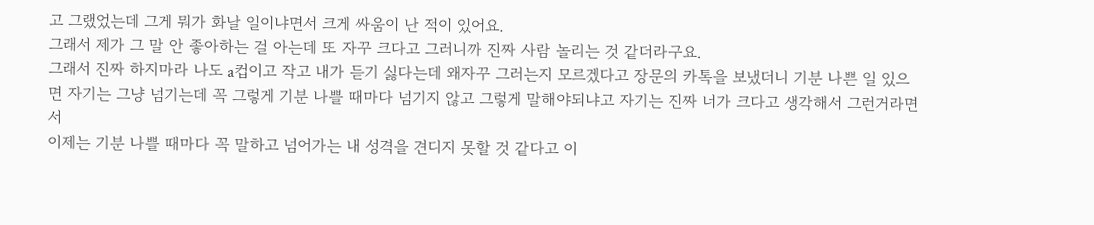고 그랬었는데 그게 뭐가 화날 일이냐면서 크게 싸움이 난 적이 있어요.
그래서 제가 그 말 안 좋아하는 걸 아는데 또 자꾸 크다고 그러니까 진짜 사람 놀리는 것 같더라구요.
그래서 진짜 하지마라 나도 a컵이고 작고 내가 듣기 싫다는데 왜자꾸 그러는지 모르겠다고 장문의 카톡을 보냈더니 기분 나쁜 일 있으면 자기는 그냥 넘기는데 꼭 그렇게 기분 나쁠 때마다 넘기지 않고 그렇게 말해야되냐고 자기는 진짜 너가 크다고 생각해서 그런거라면서
이제는 기분 나쁠 때마다 꼭 말하고 넘어가는 내 성격을 견디지 못할 것 같다고 이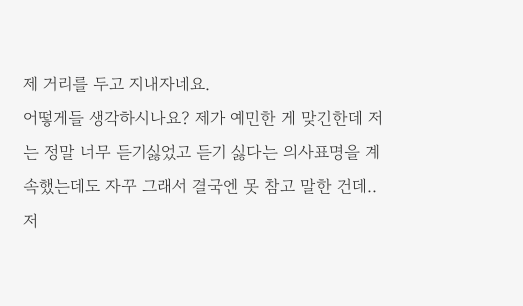제 거리를 두고 지내자네요.
어떻게들 생각하시나요? 제가 예민한 게 맞긴한데 저는 정말 너무 듣기싫었고 듣기 싫다는 의사표명을 계속했는데도 자꾸 그래서 결국엔 못 참고 말한 건데.. 저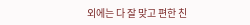외에는 다 잘 맞고 편한 친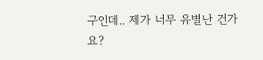구인데.. 제가 너무 유별난 건가요?